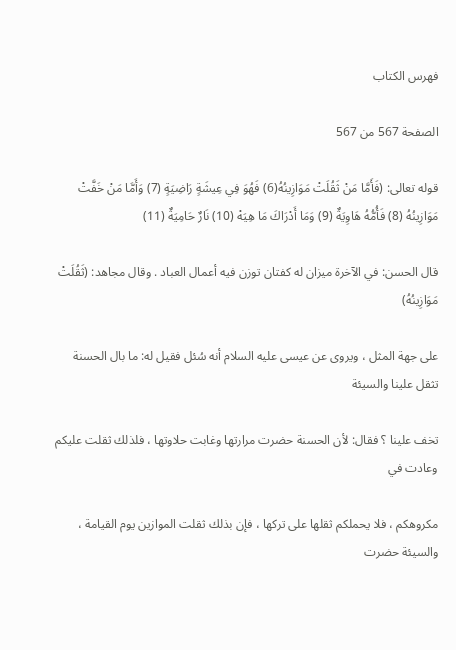فهرس الكتاب

الصفحة 567 من 567

قوله تعالى: (فَأَمَّا مَنْ ثَقُلَتْ مَوَازِينُهُ(6) فَهُوَ فِي عِيشَةٍ رَاضِيَةٍ (7) وَأَمَّا مَنْ خَفَّتْ مَوَازِينُهُ (8) فَأُمُّهُ هَاوِيَةٌ (9) وَمَا أَدْرَاكَ مَا هِيَهْ (10) نَارٌ حَامِيَةٌ (11)

قال الحسن: في الآخرة ميزان له كفتان توزن فيه أعمال العباد . وقال مجاهد: (ثَقُلَتْ مَوَازِينُهُ)

على جهة المثل ، ويروى عن عيسى عليه السلام أنه سُئل فقيل له: ما بال الحسنة تثقل علينا والسيئة

تخف علينا ؟ فقال: لأن الحسنة حضرت مرارتها وغابت حلاوتها ، فلذلك ثقلت عليكم وعادت في

مكروهكم ، فلا يحملكم ثقلها على تركها ، فإن بذلك ثقلت الموازين يوم القيامة ، والسيئة حضرت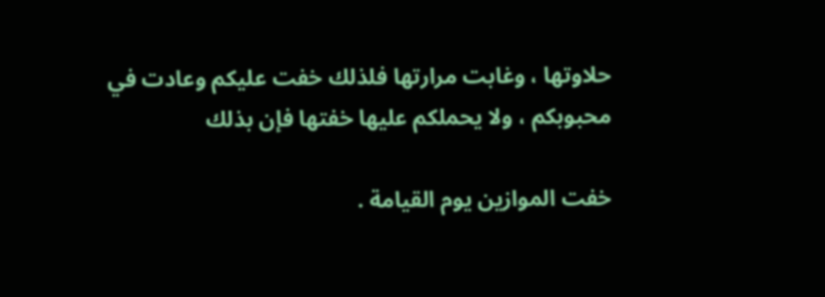حلاوتها ، وغابت مرارتها فلذلك خفت عليكم وعادت في محبوبكم ، ولا يحملكم عليها خفتها فإن بذلك

خفت الموازين يوم القيامة .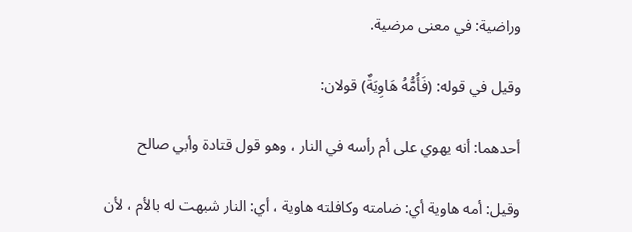وراضية: في معنى مرضية.

وقيل في قوله: (فَأُمُّهُ هَاوِيَةٌ) قولان:

أحدهما: أنه يهوي على أم رأسه في النار ، وهو قول قتادة وأبي صالح

وقيل: أمه هاوية أي: ضامته وكافلته هاوية ، أي: النار شبهت له بالأم ، لأن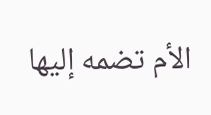الأم تضمه إليها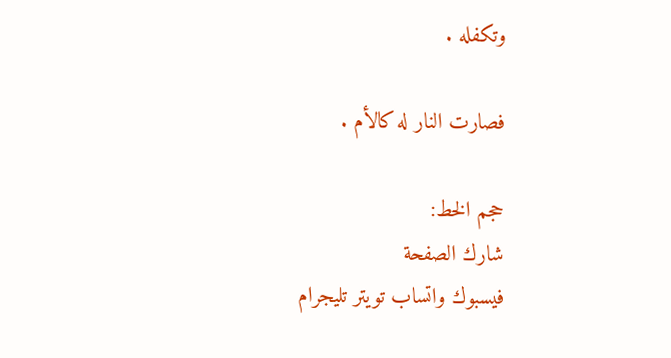وتكفله .

فصارت النار له كالأم .

حجم الخط:
شارك الصفحة
فيسبوك واتساب تويتر تليجرام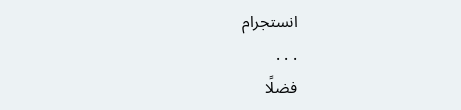انستجرام
. . .
فضلًا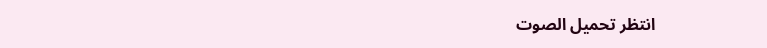انتظر تحميل الصوت